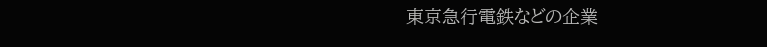東京急行電鉄などの企業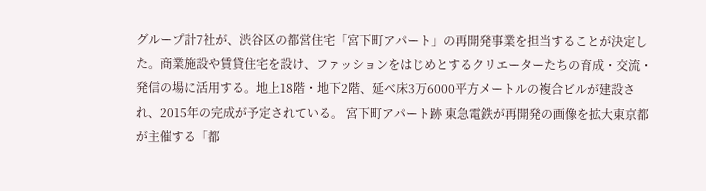グループ計7社が、渋谷区の都営住宅「宮下町アパート」の再開発事業を担当することが決定した。商業施設や賃貸住宅を設け、ファッションをはじめとするクリエーターたちの育成・交流・発信の場に活用する。地上18階・地下2階、延べ床3万6000平方メートルの複合ビルが建設され、2015年の完成が予定されている。 宮下町アパート跡 東急電鉄が再開発の画像を拡大東京都が主催する「都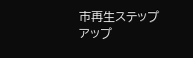市再生ステップアップ